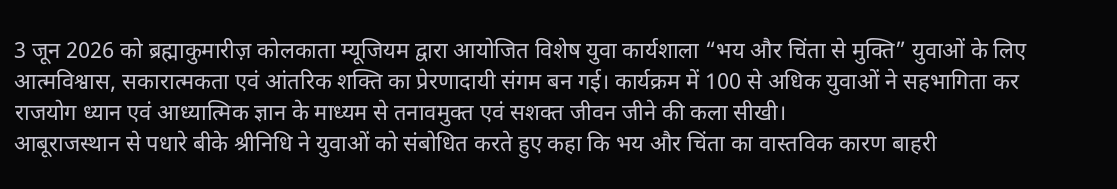3 जून 2026 को ब्रह्माकुमारीज़ कोलकाता म्यूजियम द्वारा आयोजित विशेष युवा कार्यशाला “भय और चिंता से मुक्ति” युवाओं के लिए आत्मविश्वास, सकारात्मकता एवं आंतरिक शक्ति का प्रेरणादायी संगम बन गई। कार्यक्रम में 100 से अधिक युवाओं ने सहभागिता कर राजयोग ध्यान एवं आध्यात्मिक ज्ञान के माध्यम से तनावमुक्त एवं सशक्त जीवन जीने की कला सीखी।
आबूराजस्थान से पधारे बीके श्रीनिधि ने युवाओं को संबोधित करते हुए कहा कि भय और चिंता का वास्तविक कारण बाहरी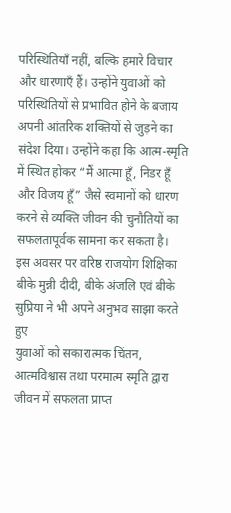परिस्थितियाँ नहीं, बल्कि हमारे विचार और धारणाएँ हैं। उन्होंने युवाओं को परिस्थितियों से प्रभावित होने के बजाय अपनी आंतरिक शक्तियों से जुड़ने का संदेश दिया। उन्होंने कहा कि आत्म-स्मृति में स्थित होकर “मैं आत्मा हूँ, निडर हूँ और विजय हूँ” जैसे स्वमानों को धारण करने से व्यक्ति जीवन की चुनौतियों का सफलतापूर्वक सामना कर सकता है।
इस अवसर पर वरिष्ठ राजयोग शिक्षिका बीके मुन्नी दीदी, बीके अंजलि एवं बीके सुप्रिया ने भी अपने अनुभव साझा करते हुए
युवाओं को सकारात्मक चिंतन, आत्मविश्वास तथा परमात्म स्मृति द्वारा जीवन में सफलता प्राप्त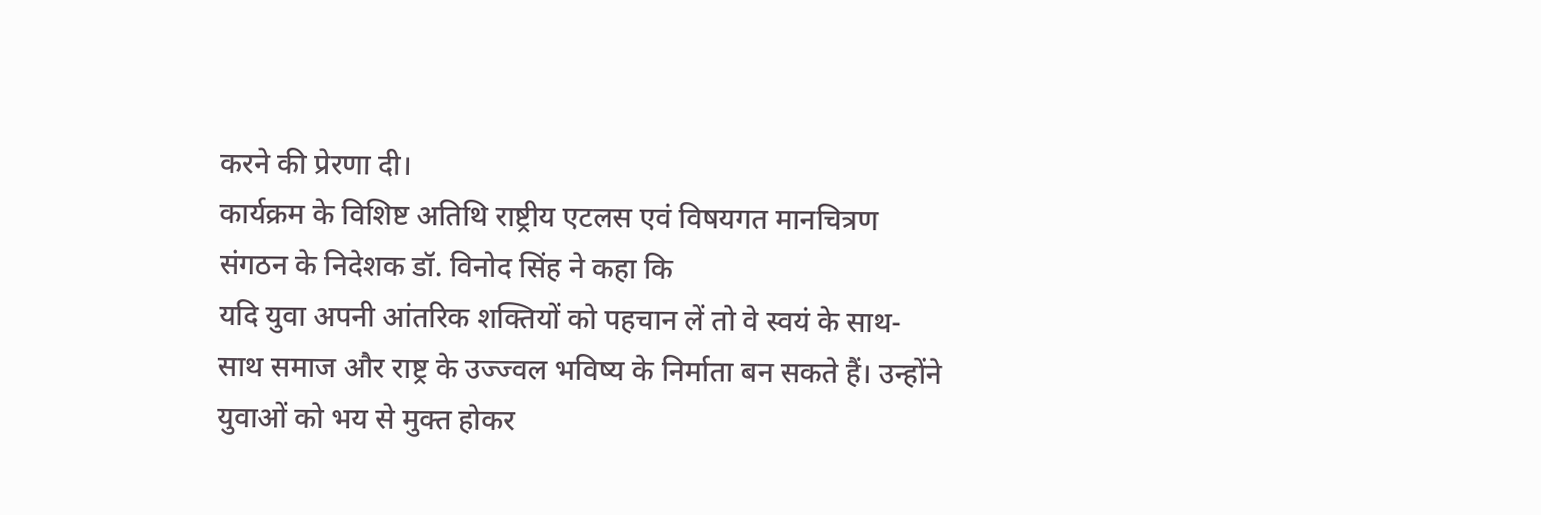करने की प्रेरणा दी।
कार्यक्रम के विशिष्ट अतिथि राष्ट्रीय एटलस एवं विषयगत मानचित्रण संगठन के निदेशक डॉ. विनोद सिंह ने कहा कि
यदि युवा अपनी आंतरिक शक्तियों को पहचान लें तो वे स्वयं के साथ-साथ समाज और राष्ट्र के उज्ज्वल भविष्य के निर्माता बन सकते हैं। उन्होंने युवाओं को भय से मुक्त होकर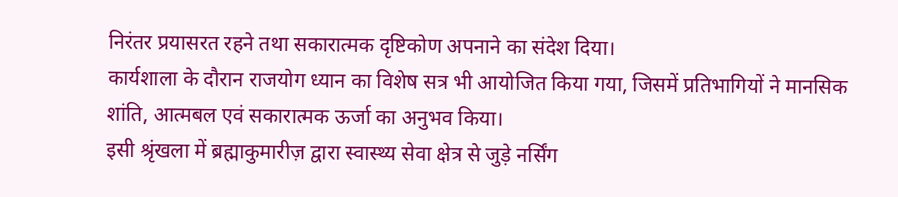निरंतर प्रयासरत रहने तथा सकारात्मक दृष्टिकोण अपनाने का संदेश दिया।
कार्यशाला के दौरान राजयोग ध्यान का विशेष सत्र भी आयोजित किया गया, जिसमें प्रतिभागियों ने मानसिक शांति, आत्मबल एवं सकारात्मक ऊर्जा का अनुभव किया।
इसी श्रृंखला में ब्रह्माकुमारीज़ द्वारा स्वास्थ्य सेवा क्षेत्र से जुड़े नर्सिंग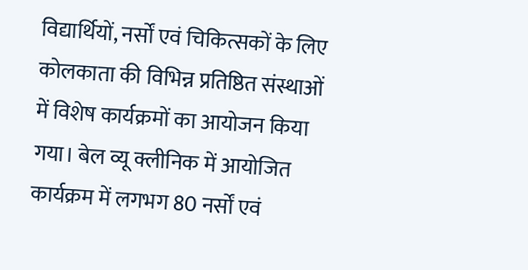विद्यार्थियों, नर्सों एवं चिकित्सकों के लिए कोलकाता की विभिन्न प्रतिष्ठित संस्थाओं में विशेष कार्यक्रमों का आयोजन किया गया। बेल व्यू क्लीनिक में आयोजित कार्यक्रम में लगभग 80 नर्सों एवं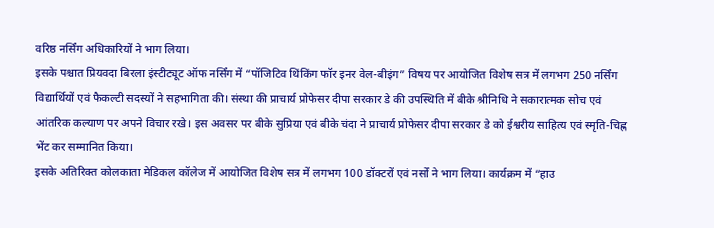वरिष्ठ नर्सिंग अधिकारियों ने भाग लिया।
इसके पश्चात प्रियवदा बिरला इंस्टीट्यूट ऑफ नर्सिंग में “पॉजिटिव थिंकिंग फॉर इनर वेल-बीइंग” विषय पर आयोजित विशेष सत्र में लगभग 250 नर्सिंग विद्यार्थियों एवं फैकल्टी सदस्यों ने सहभागिता की। संस्था की प्राचार्य प्रोफेसर दीपा सरकार डे की उपस्थिति में बीके श्रीनिधि ने सकारात्मक सोच एवं आंतरिक कल्याण पर अपने विचार रखे। इस अवसर पर बीके सुप्रिया एवं बीके चंदा ने प्राचार्य प्रोफेसर दीपा सरकार डे को ईश्वरीय साहित्य एवं स्मृति-चिह्न भेंट कर सम्मानित किया।
इसके अतिरिक्त कोलकाता मेडिकल कॉलेज में आयोजित विशेष सत्र में लगभग 100 डॉक्टरों एवं नर्सों ने भाग लिया। कार्यक्रम में “हाउ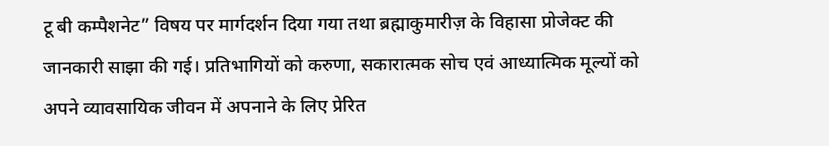टू बी कम्पैशनेट” विषय पर मार्गदर्शन दिया गया तथा ब्रह्माकुमारीज़ के विहासा प्रोजेक्ट की जानकारी साझा की गई। प्रतिभागियों को करुणा, सकारात्मक सोच एवं आध्यात्मिक मूल्यों को अपने व्यावसायिक जीवन में अपनाने के लिए प्रेरित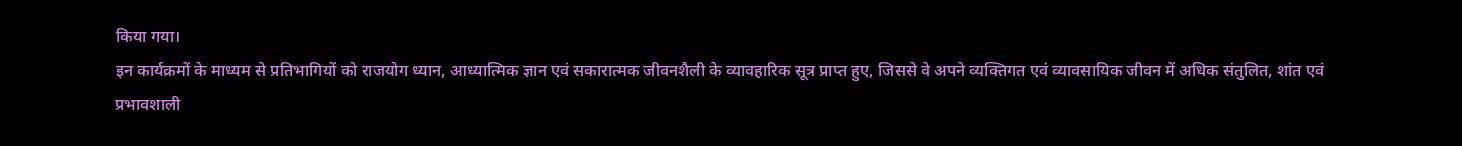किया गया।
इन कार्यक्रमों के माध्यम से प्रतिभागियों को राजयोग ध्यान, आध्यात्मिक ज्ञान एवं सकारात्मक जीवनशैली के व्यावहारिक सूत्र प्राप्त हुए, जिससे वे अपने व्यक्तिगत एवं व्यावसायिक जीवन में अधिक संतुलित, शांत एवं प्रभावशाली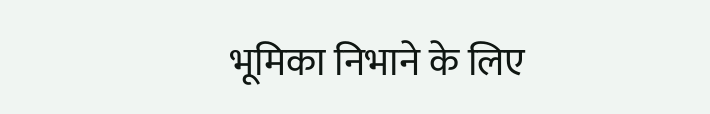भूमिका निभाने के लिए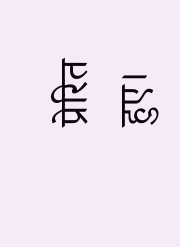प्रेरित हुए।